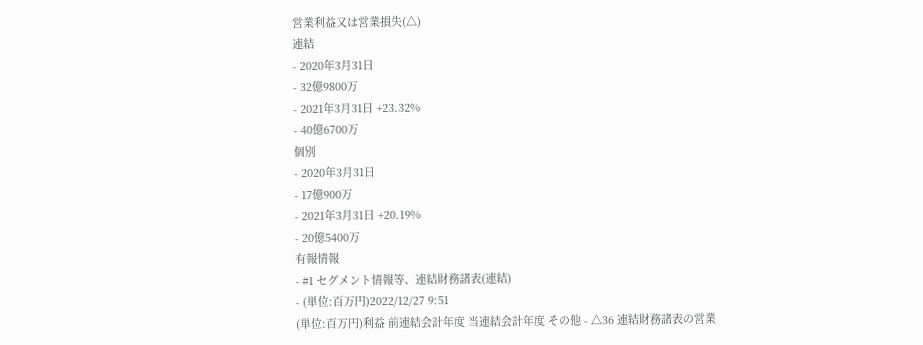営業利益又は営業損失(△)
連結
- 2020年3月31日
- 32億9800万
- 2021年3月31日 +23.32%
- 40億6700万
個別
- 2020年3月31日
- 17億900万
- 2021年3月31日 +20.19%
- 20億5400万
有報情報
- #1 セグメント情報等、連結財務諸表(連結)
- (単位:百万円)2022/12/27 9:51
(単位:百万円)利益 前連結会計年度 当連結会計年度 その他 - △36 連結財務諸表の営業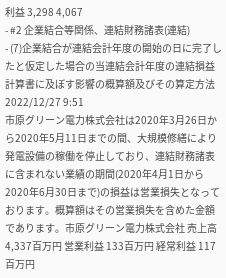利益 3,298 4,067
- #2 企業結合等関係、連結財務諸表(連結)
- (7)企業結合が連結会計年度の開始の日に完了したと仮定した場合の当連結会計年度の連結損益計算書に及ぼす影響の概算額及びその算定方法2022/12/27 9:51
市原グリーン電力株式会社は2020年3月26日から2020年5月11日までの間、大規模修繕により発電設備の稼働を停止しており、連結財務諸表に含まれない業績の期間(2020年4月1日から2020年6月30日まで)の損益は営業損失となっております。概算額はその営業損失を含めた金額であります。市原グリーン電力株式会社 売上高 4,337百万円 営業利益 133百万円 経常利益 117百万円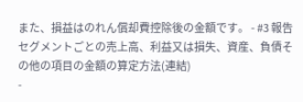また、損益はのれん償却費控除後の金額です。 - #3 報告セグメントごとの売上高、利益又は損失、資産、負債その他の項目の金額の算定方法(連結)
-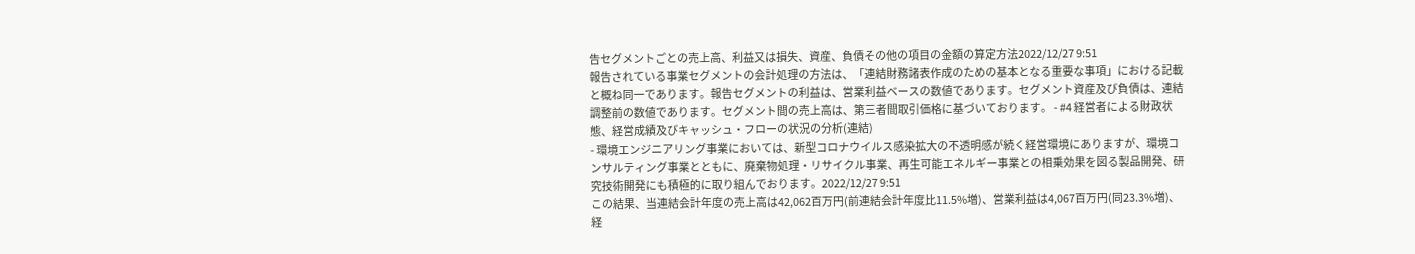告セグメントごとの売上高、利益又は損失、資産、負債その他の項目の金額の算定方法2022/12/27 9:51
報告されている事業セグメントの会計処理の方法は、「連結財務諸表作成のための基本となる重要な事項」における記載と概ね同一であります。報告セグメントの利益は、営業利益ベースの数値であります。セグメント資産及び負債は、連結調整前の数値であります。セグメント間の売上高は、第三者間取引価格に基づいております。 - #4 経営者による財政状態、経営成績及びキャッシュ・フローの状況の分析(連結)
- 環境エンジニアリング事業においては、新型コロナウイルス感染拡大の不透明感が続く経営環境にありますが、環境コンサルティング事業とともに、廃棄物処理・リサイクル事業、再生可能エネルギー事業との相乗効果を図る製品開発、研究技術開発にも積極的に取り組んでおります。2022/12/27 9:51
この結果、当連結会計年度の売上高は42,062百万円(前連結会計年度比11.5%増)、営業利益は4,067百万円(同23.3%増)、経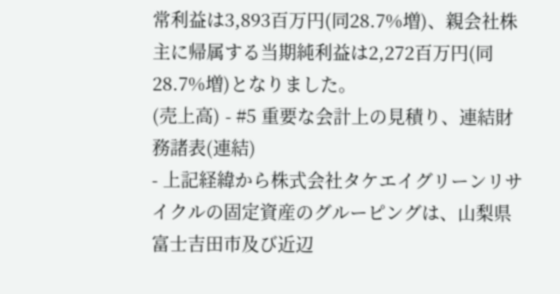常利益は3,893百万円(同28.7%増)、親会社株主に帰属する当期純利益は2,272百万円(同28.7%増)となりました。
(売上高) - #5 重要な会計上の見積り、連結財務諸表(連結)
- 上記経緯から株式会社タケエイグリーンリサイクルの固定資産のグルーピングは、山梨県富士吉田市及び近辺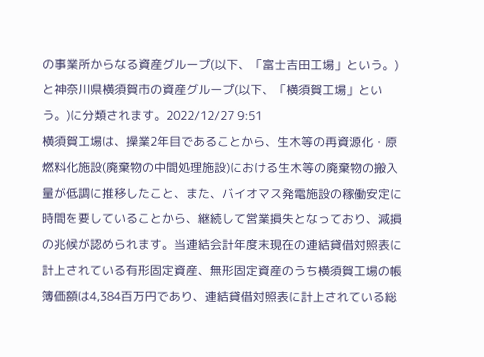の事業所からなる資産グループ(以下、「富士吉田工場」という。)と神奈川県横須賀市の資産グループ(以下、「横須賀工場」という。)に分類されます。2022/12/27 9:51
横須賀工場は、操業2年目であることから、生木等の再資源化・原燃料化施設(廃棄物の中間処理施設)における生木等の廃棄物の搬入量が低調に推移したこと、また、バイオマス発電施設の稼働安定に時間を要していることから、継続して営業損失となっており、減損の兆候が認められます。当連結会計年度末現在の連結貸借対照表に計上されている有形固定資産、無形固定資産のうち横須賀工場の帳簿価額は4,384百万円であり、連結貸借対照表に計上されている総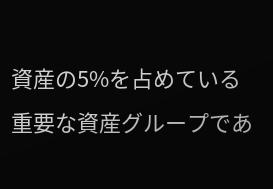資産の5%を占めている重要な資産グループであ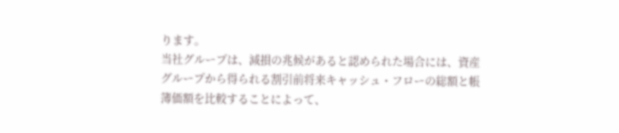ります。
当社グループは、減損の兆候があると認められた場合には、資産グループから得られる割引前将来キャッシュ・フローの総額と帳簿価額を比較することによって、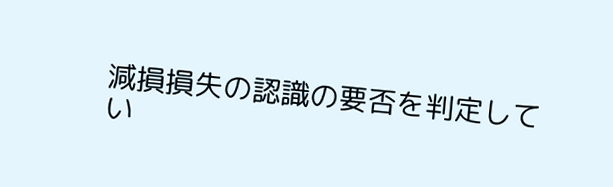減損損失の認識の要否を判定してい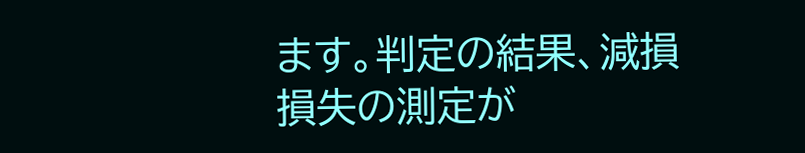ます。判定の結果、減損損失の測定が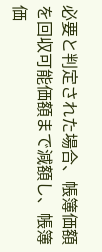必要と判定された場合、帳簿価額を回収可能価額まで減額し、帳簿価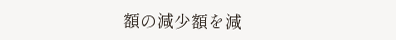額の減少額を減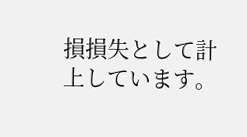損損失として計上しています。